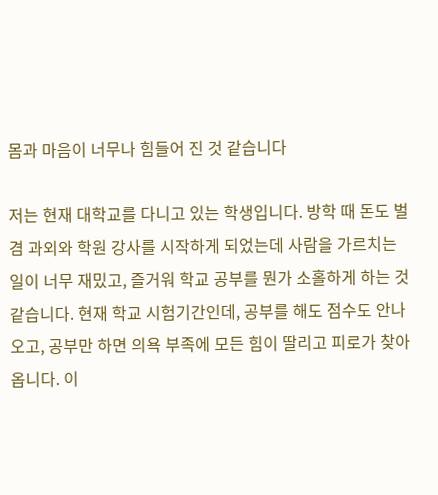몸과 마음이 너무나 힘들어 진 것 같습니다

저는 현재 대학교를 다니고 있는 학생입니다. 방학 때 돈도 벌 겸 과외와 학원 강사를 시작하게 되었는데 사람을 가르치는 일이 너무 재밌고, 즐거워 학교 공부를 뭔가 소홀하게 하는 것 같습니다. 현재 학교 시험기간인데, 공부를 해도 점수도 안나 오고, 공부만 하면 의욕 부족에 모든 힘이 딸리고 피로가 찾아 옵니다. 이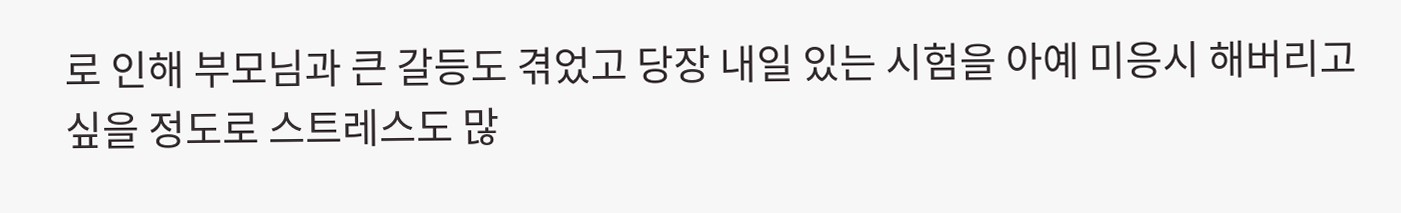로 인해 부모님과 큰 갈등도 겪었고 당장 내일 있는 시험을 아예 미응시 해버리고 싶을 정도로 스트레스도 많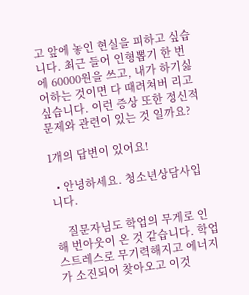고 앞에 놓인 현실을 피하고 싶습니다. 최근 들어 인형뽑기 한 번 에 60000원을 쓰고, 내가 하기싫어하는 것이면 다 때려쳐버 리고 싶습니다. 이런 증상 또한 정신적 문제와 관련이 있는 것 일까요?

1개의 답변이 있어요!

  • 안녕하세요. 청소년상담사입니다.

    질문자님도 학업의 무게로 인해 번아웃이 온 것 같습니다. 학업 스트레스로 무기력해지고 에너지가 소진되어 찾아오고 이것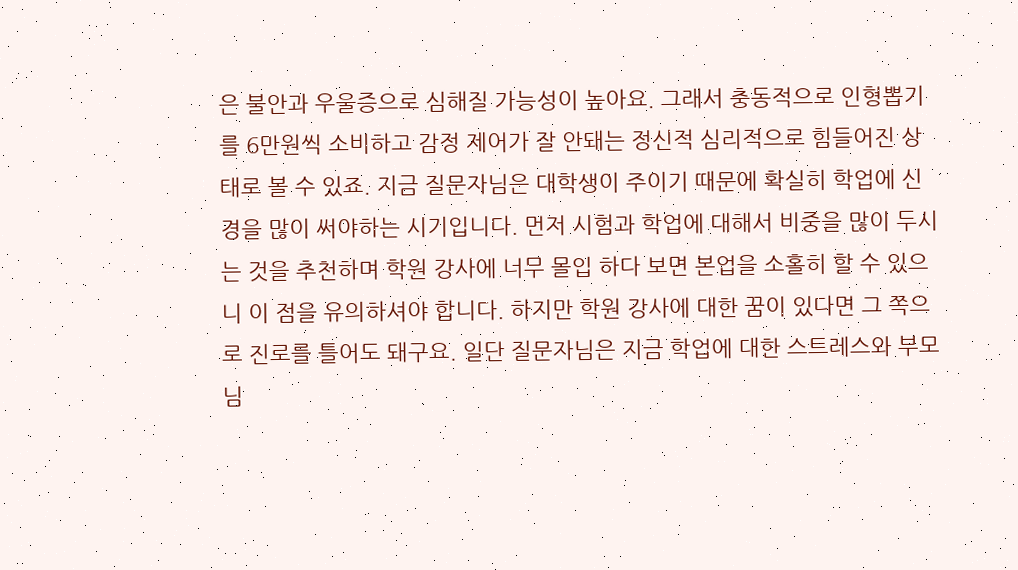은 불안과 우울증으로 심해질 가능성이 높아요. 그래서 충동적으로 인형뽑기를 6만원씩 소비하고 감정 제어가 잘 안돼는 정신적 심리적으로 힘들어진 상태로 볼 수 있죠. 지금 질문자님은 대학생이 주이기 때문에 확실히 학업에 신경을 많이 써야하는 시기입니다. 먼저 시험과 학업에 대해서 비중을 많이 두시는 것을 추천하며 학원 강사에 너무 몰입 하다 보면 본업을 소홀히 할 수 있으니 이 점을 유의하셔야 합니다. 하지만 학원 강사에 대한 꿈이 있다면 그 쪽으로 진로를 틀어도 돼구요. 일단 질문자님은 지금 학업에 대한 스트레스와 부모님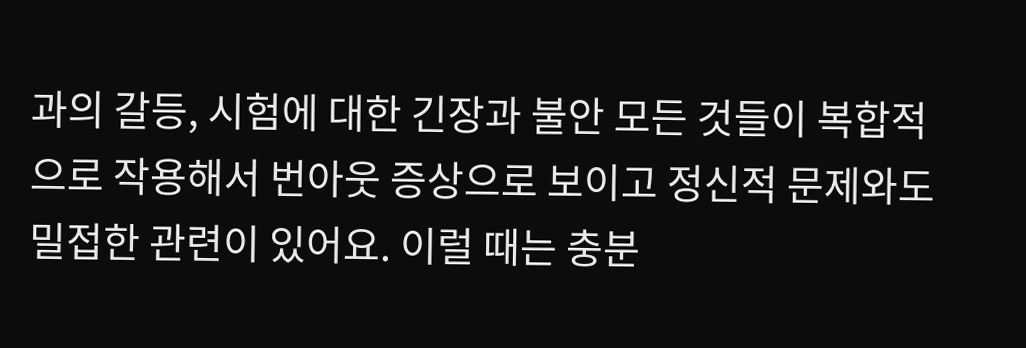과의 갈등, 시험에 대한 긴장과 불안 모든 것들이 복합적으로 작용해서 번아웃 증상으로 보이고 정신적 문제와도 밀접한 관련이 있어요. 이럴 때는 충분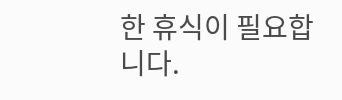한 휴식이 필요합니다.